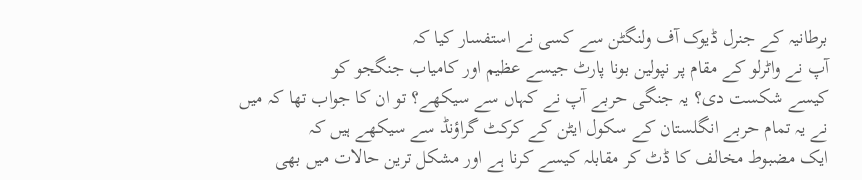برطانیہ کے جنرل ڈیوک آف ولنگٹن سے کسی نے استفسار کیا کہ
آپ نے واٹرلو کے مقام پر نپولین بونا پارٹ جیسے عظیم اور کامیاب جنگجو کو
کیسے شکست دی؟ یہ جنگی حربے آپ نے کہاں سے سیکھے؟ تو ان کا جواب تھا کہ میں
نے یہ تمام حربے انگلستان کے سکول ایٹن کے کرکٹ گراؤنڈ سے سیکھے ہیں کہ
ایک مضبوط مخالف کا ڈٹ کر مقابلہ کیسے کرنا ہے اور مشکل ترین حالات میں بھی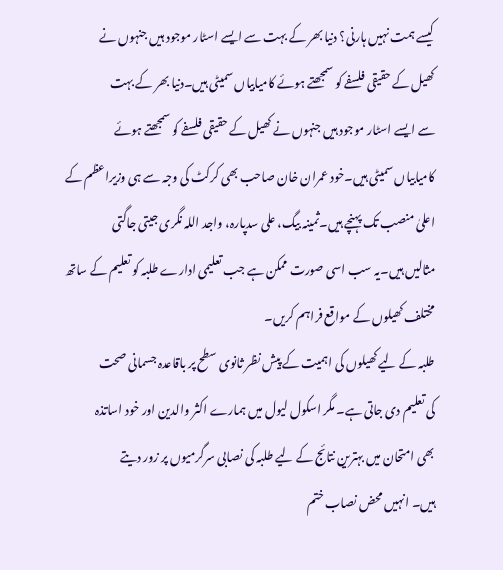کیسے ہمت نہیں ہارنی؟ دنیا بھر کے بہت سے ایسے اسٹار موجود ہیں جنہوں نے
کھیل کے حقیقی فلسفے کو سمجھتے ہوئے کامیابیاں سمیٹی ہیں۔دنیا بھر کے بہت
سے ایسے اسٹار موجود ہیں جنہوں نے کھیل کے حقیقی فلسفے کو سمجھتے ہوئے
کامیابیاں سمیٹی ہیں۔خود عمران خان صاحب بھی کرکٹ کی وجہ سے ہی وزیراعظم کے
اعلیٰ منصب تک پہنچے ہیں۔ثمینہ بیگ، علی سدپارہ، واجد اللہ نگری جیتی جاگتی
مثالیں ہیں۔یہ سب اسی صورت ممکن ہے جب تعلیمی ادارے طلبہ کو تعلیم کے ساتھ
مختلف کھیلوں کے مواقع فراہم کریں۔
طلبہ کے لیے کھیلوں کی اہمیت کے پیش نظر ثانوی سطح پر باقاعدہ جسمانی صحت
کی تعلیم دی جاتی ہے۔ مگر اسکول لیول میں ہمارے اکثر والدین اور خود اساتذہ
بھی امتحان میں بہترین نتائج کے لیے طلبہ کی نصابی سرگرمیوں پر زور دیتے
ہیں۔ انہیں محض نصاب ختم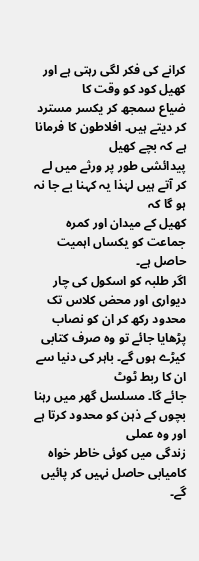کرانے کی فکر لگی رہتی ہے اور کھیل کود کو وقت کا
ضیاع سمجھ کر یکسر مسترد کر دیتے ہیں۔ افلاطون کا فرمانا ہے کہ بچے کھیل
پیدائشی طور پر ورثے میں لے کر آتے ہیں لہٰذا یہ کہنا بے جا نہ ہو گا کہ
کھیل کے میدان اور کمرہ جماعت کو یکساں اہمیت حاصل ہے۔
اگر طلبہ کو اسکول کی چار دیواری اور محض کلاس تک محدود رکھ کر ان کو نصاب
پڑھایا جائے تو وہ صرف کتابی کیڑے ہوں گے۔ باہر کی دنیا سے ان کا ربط ٹوٹ
جائے گا۔ مسلسل گھر میں رہنا بچوں کے ذہن کو محدود کرتا ہے اور وہ عملی
زندگی میں کوئی خاطر خواہ کامیابی حاصل نہیں کر پائیں گے۔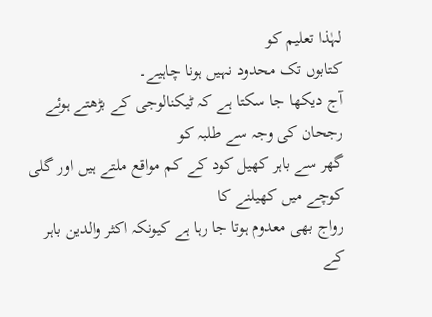لہٰذا تعلیم کو
کتابوں تک محدود نہیں ہونا چاہیے۔
آج دیکھا جا سکتا ہے کہ ٹیکنالوجی کے بڑھتے ہوئے رجحان کی وجہ سے طلبہ کو
گھر سے باہر کھیل کود کے کم مواقع ملتے ہیں اور گلی کوچے میں کھیلنے کا
رواج بھی معدوم ہوتا جا رہا ہے کیونکہ اکثر والدین باہر کے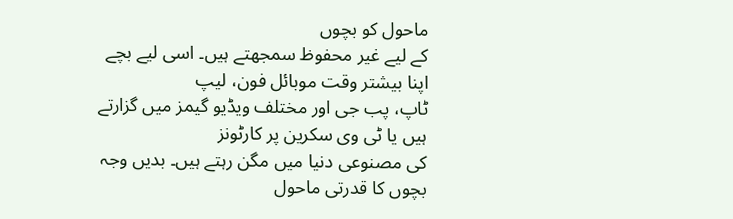ماحول کو بچوں
کے لیے غیر محفوظ سمجھتے ہیں۔ اسی لیے بچے اپنا بیشتر وقت موبائل فون، لیپ
ٹاپ، پب جی اور مختلف ویڈیو گیمز میں گزارتے ہیں یا ٹی وی سکرین پر کارٹونز
کی مصنوعی دنیا میں مگن رہتے ہیں۔ بدیں وجہ بچوں کا قدرتی ماحول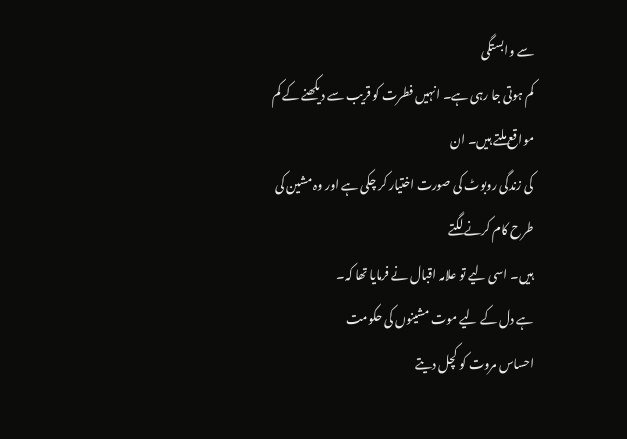سے وابستگی
کم ہوتی جا رہی ہے۔ انہیں فطرت کو قریب سے دیکھنے کے کم مواقع ملتے ہیں۔ ان
کی زندگی روبوٹ کی صورت اختیار کر چکی ہے اور وہ مشین کی طرح کام کرنے لگتے
ہیں۔ اسی لیے تو علامہ اقبال نے فرمایا تھا کہ۔
ہے دل کے لیے موت مشینوں کی حکومت
احساس مروت کو کچل دیتے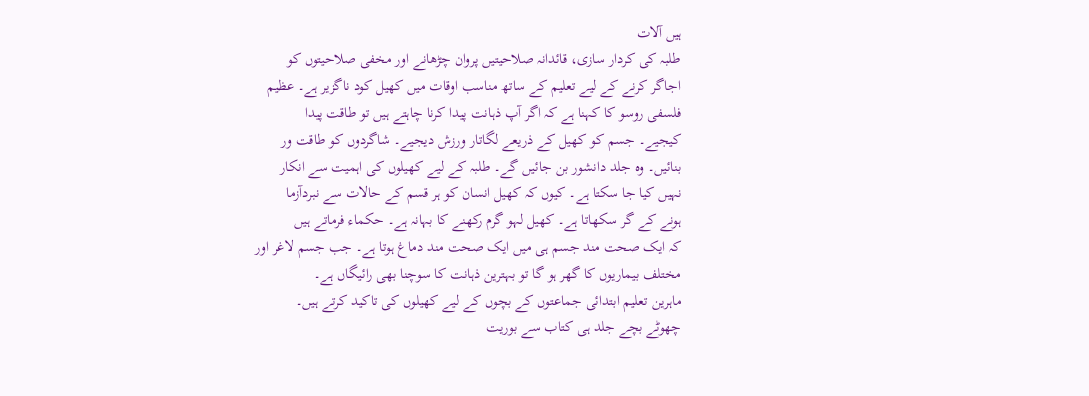ہیں آلات
طلبہ کی کردار سازی، قائدانہ صلاحیتیں پروان چڑھانے اور مخفی صلاحیتوں کو
اجاگر کرنے کے لیے تعلیم کے ساتھ مناسب اوقات میں کھیل کود ناگزیر ہے۔ عظیم
فلسفی روسو کا کہنا ہے کہ اگر آپ ذہانت پیدا کرنا چاہتے ہیں تو طاقت پیدا
کیجیے۔ جسم کو کھیل کے ذریعے لگاتار ورزش دیجیے۔ شاگردوں کو طاقت ور
بنائیں۔ وہ جلد دانشور بن جائیں گے۔ طلبہ کے لیے کھیلوں کی اہمیت سے انکار
نہیں کیا جا سکتا ہے۔ کیوں کہ کھیل انسان کو ہر قسم کے حالات سے نبردآزما
ہونے کے گر سکھاتا ہے۔ کھیل لہو گرم رکھنے کا بہانہ ہے۔ حکماء فرماتے ہیں
کہ ایک صحت مند جسم ہی میں ایک صحت مند دماغ ہوتا ہے۔ جب جسم لاغر اور
مختلف بیماریوں کا گھر ہو گا تو بہترین ذہانت کا سوچنا بھی رائیگاں ہے۔
ماہرین تعلیم ابتدائی جماعتوں کے بچوں کے لیے کھیلوں کی تاکید کرتے ہیں۔
چھوٹے بچے جلد ہی کتاب سے بوریت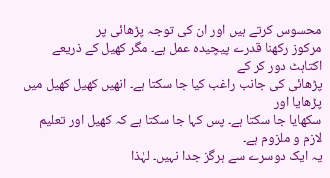محسوس کرتے ہیں اور ان کی توجہ پڑھائی پر
مرکوز رکھنا قدرے پیچیدہ عمل ہے۔ مگر کھیل کے ذریعے اکتاہٹ دور کر کے
پڑھائی کی جانب راغب کیا جا سکتا ہے۔ انھیں کھیل کھیل میں پڑھایا اور
سکھایا جا سکتا ہے۔ پس کہا جا سکتا ہے کہ کھیل اور تعلیم لازم و ملزوم ہے۔
یہ ایک دوسرے سے ہرگز جدا نہیں۔ لہٰذا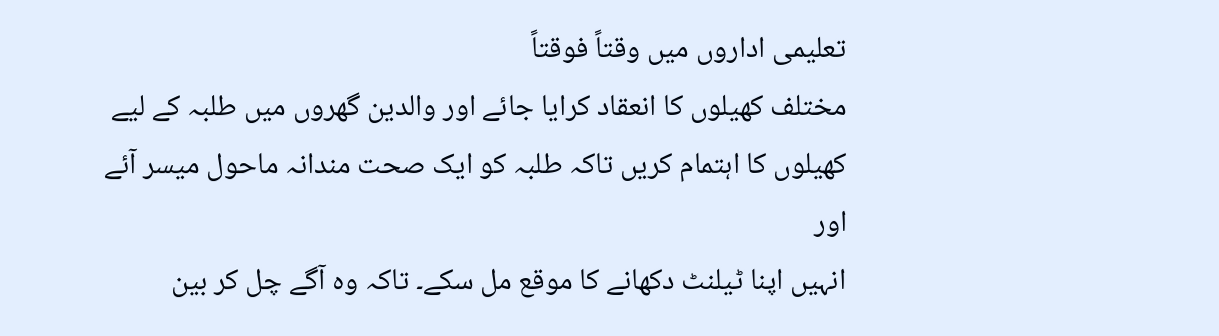تعلیمی اداروں میں وقتاً فوقتاً
مختلف کھیلوں کا انعقاد کرایا جائے اور والدین گھروں میں طلبہ کے لیے
کھیلوں کا اہتمام کریں تاکہ طلبہ کو ایک صحت مندانہ ماحول میسر آئے اور
انہیں اپنا ٹیلنٹ دکھانے کا موقع مل سکے۔ تاکہ وہ آگے چل کر بین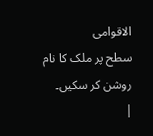الاقوامی
سطح پر ملک کا نام روشن کر سکیں۔
|